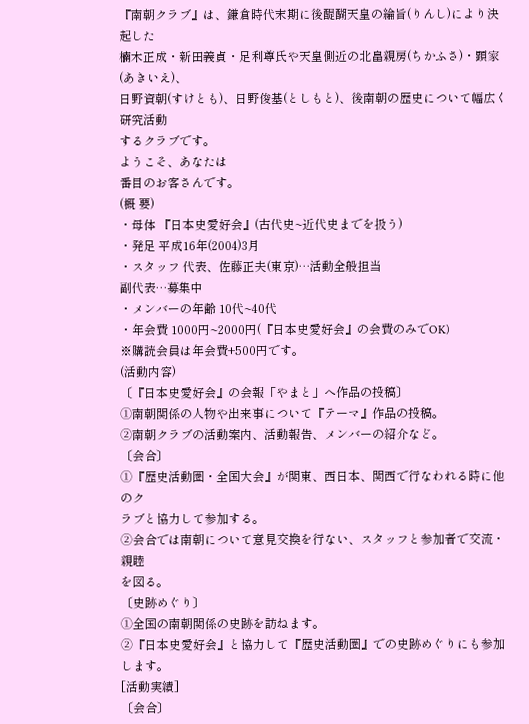『南朝クラブ』は、鎌倉時代末期に後醍醐天皇の綸旨(りんし)により決起した
楠木正成・新田義貞・足利尊氏や天皇側近の北畠親房(ちかふさ)・顕家(あきいえ)、
日野資朝(すけとも)、日野俊基(としもと)、後南朝の歴史について幅広く研究活動
するクラブです。
ようこそ、あなたは
番目のお客さんです。
(概 要)
・母体 『日本史愛好会』(古代史~近代史までを扱う)
・発足 平成16年(2004)3月
・スタッフ 代表、佐藤正夫(東京)…活動全般担当
副代表…募集中
・メンバーの年齢 10代~40代
・年会費 1000円~2000円(『日本史愛好会』の会費のみでOK)
※購読会員は年会費+500円です。
(活動内容)
〔『日本史愛好会』の会報「やまと」へ作品の投稿〕
➀南朝関係の人物や出来事について『テーマ』作品の投稿。
➁南朝クラブの活動案内、活動報告、メンバーの紹介など。
〔会合〕
➀『歴史活動圏・全国大会』が関東、西日本、関西で行なわれる時に他のク
ラブと協力して参加する。
➁会合では南朝について意見交換を行ない、スタッフと参加者で交流・親睦
を図る。
〔史跡めぐり〕
➀全国の南朝関係の史跡を訪ねます。
➁『日本史愛好会』と協力して『歴史活動圏』での史跡めぐりにも参加
します。
[活動実績]
〔会合〕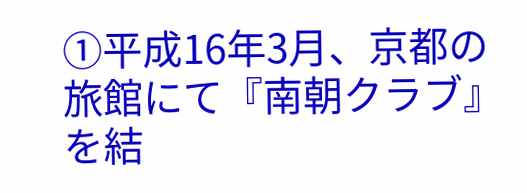①平成16年3月、京都の旅館にて『南朝クラブ』を結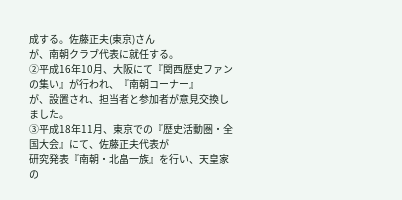成する。佐藤正夫(東京)さん
が、南朝クラブ代表に就任する。
②平成16年10月、大阪にて『関西歴史ファンの集い』が行われ、『南朝コーナー』
が、設置され、担当者と参加者が意見交換しました。
③平成18年11月、東京での『歴史活動圏・全国大会』にて、佐藤正夫代表が
研究発表『南朝・北畠一族』を行い、天皇家の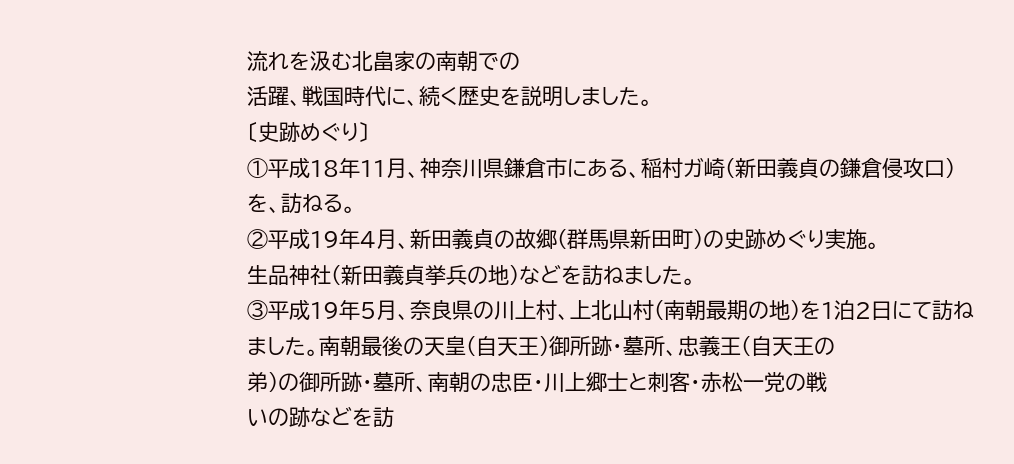流れを汲む北畠家の南朝での
活躍、戦国時代に、続く歴史を説明しました。
〔史跡めぐり〕
①平成18年11月、神奈川県鎌倉市にある、稲村ガ崎(新田義貞の鎌倉侵攻口)
を、訪ねる。
②平成19年4月、新田義貞の故郷(群馬県新田町)の史跡めぐり実施。
生品神社(新田義貞挙兵の地)などを訪ねました。
③平成19年5月、奈良県の川上村、上北山村(南朝最期の地)を1泊2日にて訪ね
ました。南朝最後の天皇(自天王)御所跡・墓所、忠義王(自天王の
弟)の御所跡・墓所、南朝の忠臣・川上郷士と刺客・赤松一党の戦
いの跡などを訪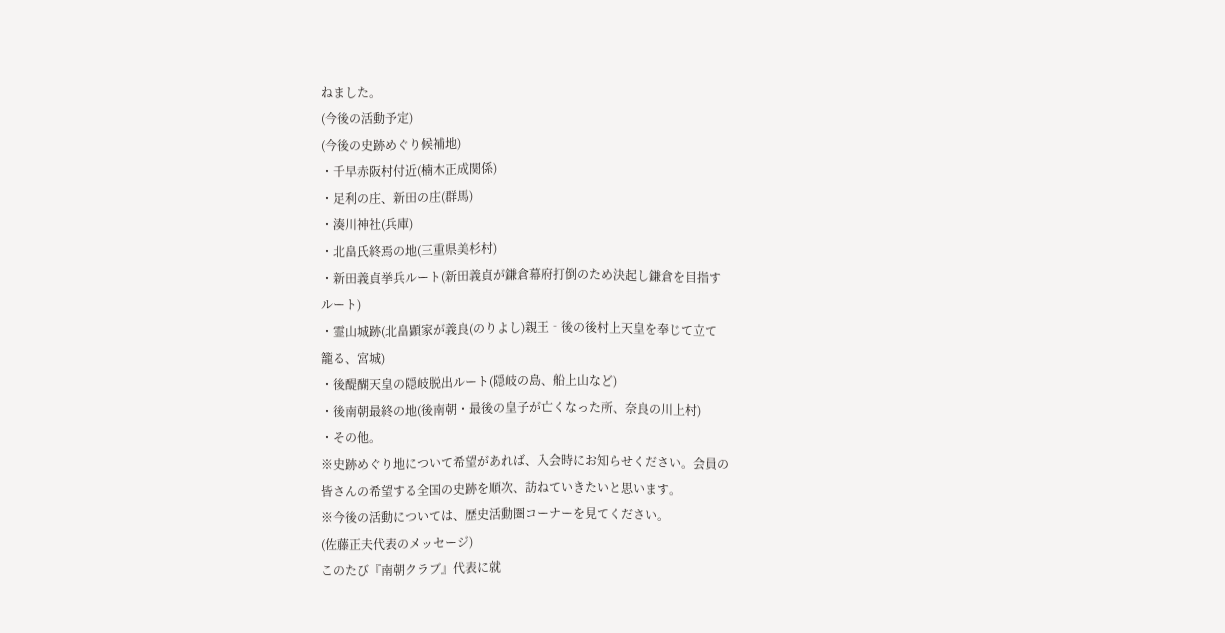ねました。
(今後の活動予定)
(今後の史跡めぐり候補地)
・千早赤阪村付近(楠木正成関係)
・足利の庄、新田の庄(群馬)
・湊川神社(兵庫)
・北畠氏終焉の地(三重県美杉村)
・新田義貞挙兵ルート(新田義貞が鎌倉幕府打倒のため決起し鎌倉を目指す
ルート)
・霊山城跡(北畠顕家が義良(のりよし)親王‐後の後村上天皇を奉じて立て
籠る、宮城)
・後醍醐天皇の隠岐脱出ルート(隠岐の島、船上山など)
・後南朝最終の地(後南朝・最後の皇子が亡くなった所、奈良の川上村)
・その他。
※史跡めぐり地について希望があれば、入会時にお知らせください。会員の
皆さんの希望する全国の史跡を順次、訪ねていきたいと思います。
※今後の活動については、歴史活動圏コーナーを見てください。
(佐藤正夫代表のメッセージ)
このたび『南朝クラブ』代表に就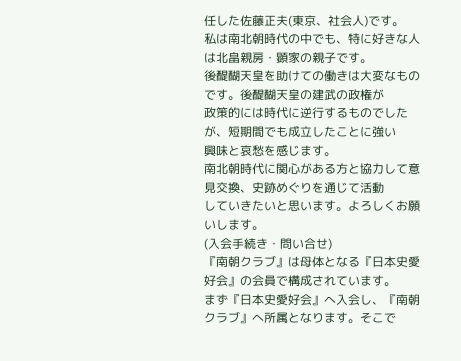任した佐藤正夫(東京、社会人)です。
私は南北朝時代の中でも、特に好きな人は北畠親房・顕家の親子です。
後醍醐天皇を助けての働きは大変なものです。後醍醐天皇の建武の政権が
政策的には時代に逆行するものでしたが、短期間でも成立したことに強い
興味と哀愁を感じます。
南北朝時代に関心がある方と協力して意見交換、史跡めぐりを通じて活動
していきたいと思います。よろしくお願いします。
(入会手続き・問い合せ)
『南朝クラブ』は母体となる『日本史愛好会』の会員で構成されています。
まず『日本史愛好会』へ入会し、『南朝クラブ』へ所属となります。そこで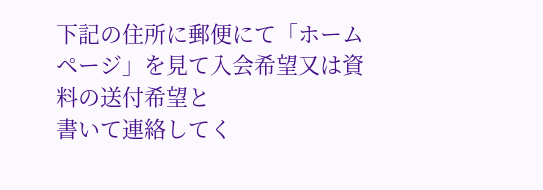下記の住所に郵便にて「ホームページ」を見て入会希望又は資料の送付希望と
書いて連絡してく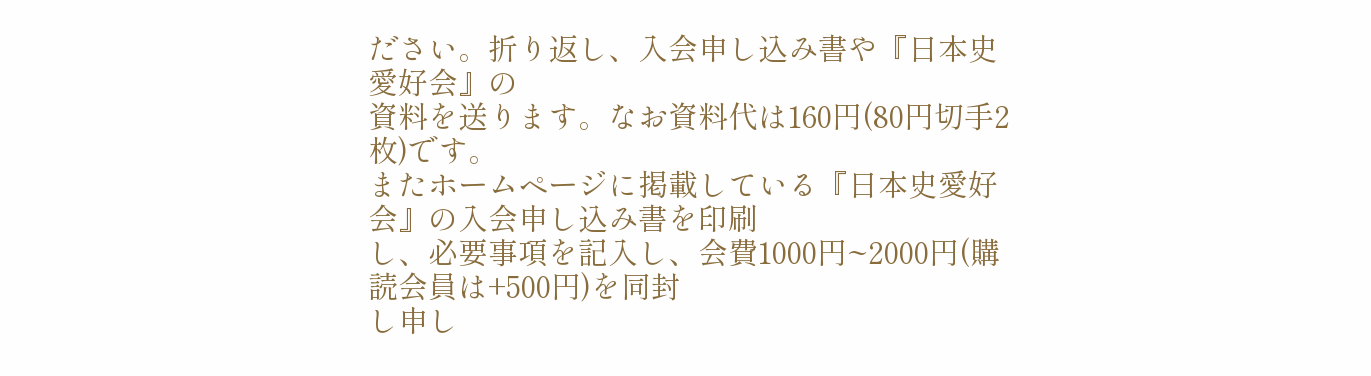ださい。折り返し、入会申し込み書や『日本史愛好会』の
資料を送ります。なお資料代は160円(80円切手2枚)です。
またホームページに掲載している『日本史愛好会』の入会申し込み書を印刷
し、必要事項を記入し、会費1000円~2000円(購読会員は+500円)を同封
し申し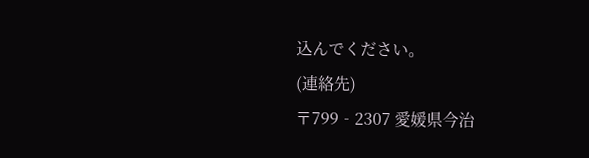込んでください。
(連絡先)
〒799‐2307 愛媛県今治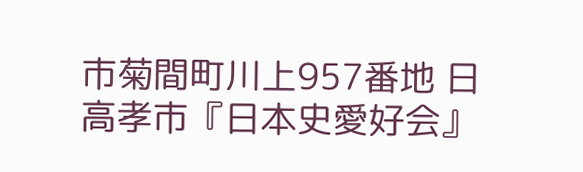市菊間町川上957番地 日高孝市『日本史愛好会』